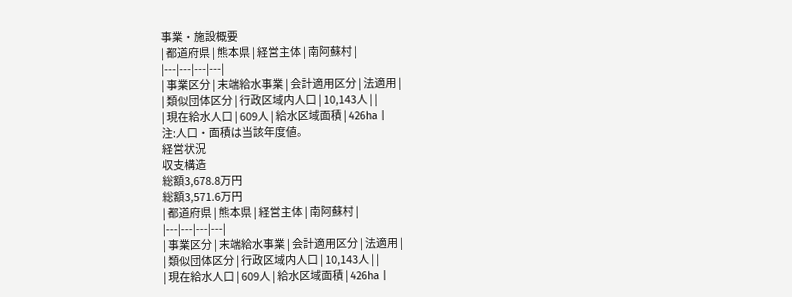事業・施設概要
| 都道府県 | 熊本県 | 経営主体 | 南阿蘇村 |
|---|---|---|---|
| 事業区分 | 末端給水事業 | 会計適用区分 | 法適用 |
| 類似団体区分 | 行政区域内人口 | 10,143人 | |
| 現在給水人口 | 609人 | 給水区域面積 | 426ha |
注:人口・面積は当該年度値。
経営状況
収支構造
総額3,678.8万円
総額3,571.6万円
| 都道府県 | 熊本県 | 経営主体 | 南阿蘇村 |
|---|---|---|---|
| 事業区分 | 末端給水事業 | 会計適用区分 | 法適用 |
| 類似団体区分 | 行政区域内人口 | 10,143人 | |
| 現在給水人口 | 609人 | 給水区域面積 | 426ha |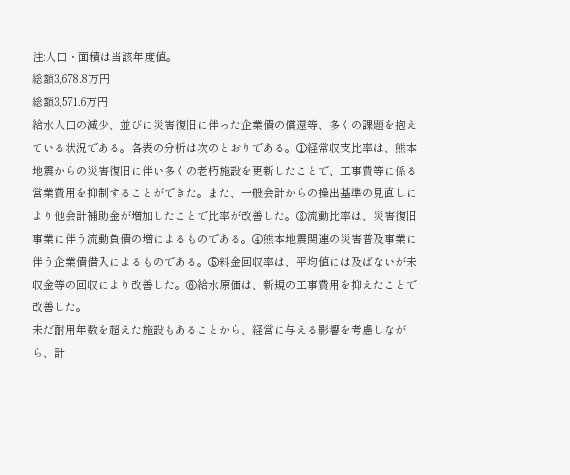注:人口・面積は当該年度値。
総額3,678.8万円
総額3,571.6万円
給水人口の減少、並びに災害復旧に伴った企業債の償還等、多くの課題を抱えている状況である。各表の分析は次のとおりである。①経常収支比率は、熊本地震からの災害復旧に伴い多くの老朽施設を更新したことで、工事費等に係る営業費用を抑制することができた。また、一般会計からの操出基準の見直しにより他会計補助金が増加したことで比率が改善した。③流動比率は、災害復旧事業に伴う流動負債の増によるものである。④熊本地震関連の災害普及事業に伴う企業債借入によるものである。⑤料金回収率は、平均値には及ばないが未収金等の回収により改善した。⑥給水原価は、新規の工事費用を抑えたことで改善した。
未だ耐用年数を超えた施設もあることから、経営に与える影響を考慮しながら、計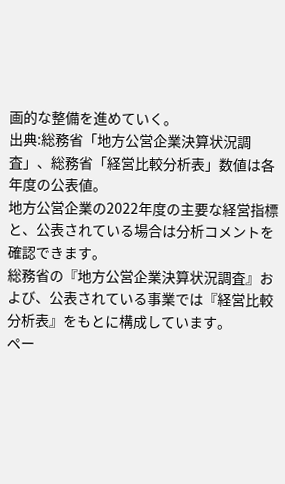画的な整備を進めていく。
出典:総務省「地方公営企業決算状況調査」、総務省「経営比較分析表」数値は各年度の公表値。
地方公営企業の2022年度の主要な経営指標と、公表されている場合は分析コメントを確認できます。
総務省の『地方公営企業決算状況調査』および、公表されている事業では『経営比較分析表』をもとに構成しています。
ペー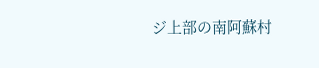ジ上部の南阿蘇村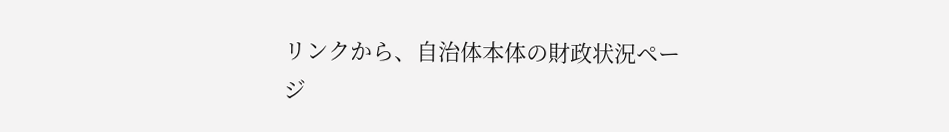リンクから、自治体本体の財政状況ページ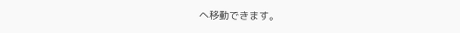へ移動できます。